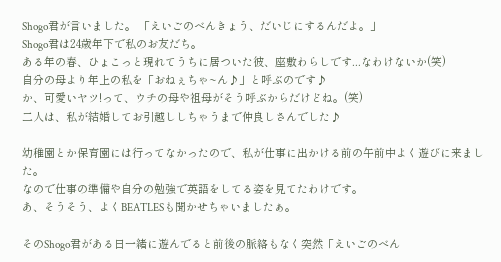Shogo君が言いました。 「えいごのべんきょう、だいじにするんだよ。」
Shogo君は24歳年下で私のお友だち。
ある年の春、ひょこっと現れてうちに居ついた彼、座敷わらしです...なわけないか(笑)
自分の母より年上の私を「おねぇちゃ~ん♪」と呼ぶのです♪
か、可愛いヤツ!って、ウチの母や祖母がそう呼ぶからだけどね。(笑)
二人は、私が結婚してお引越ししちゃうまで仲良しさんでした♪

幼稚園とか保育園には行ってなかったので、私が仕事に出かける前の午前中よく遊びに来ました。
なので仕事の準備や自分の勉強で英語をしてる姿を見てたわけです。
あ、そうそう、よくBEATLESも聞かせちゃいましたぁ。

そのShogo君がある日一緒に遊んでると前後の脈絡もなく突然「えいごのべん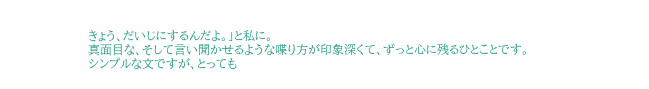きょう、だいじにするんだよ。」と私に。
真面目な、そして言い聞かせるような喋り方が印象深くて、ずっと心に残るひとことです。
シンプルな文ですが、とっても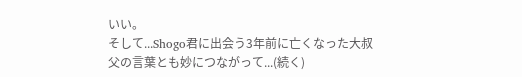いい。
そして...Shogo君に出会う3年前に亡くなった大叔父の言葉とも妙につながって...(続く)